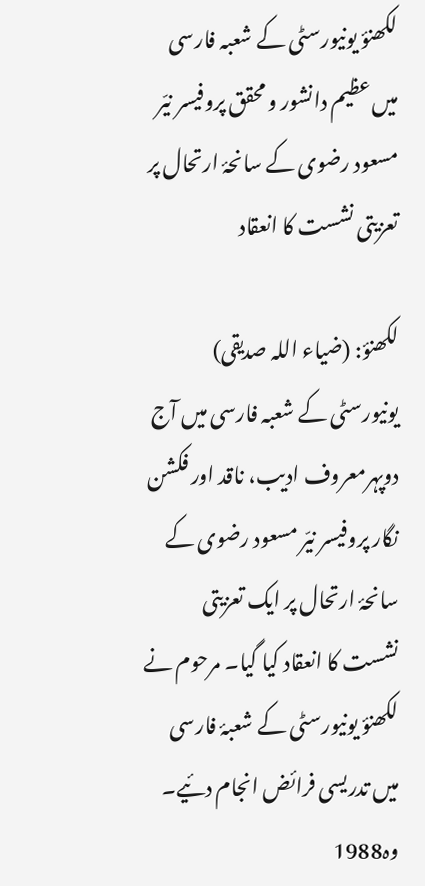لکھنؤ یونیورسٹی کے شعبہ فارسی میں عظیم دانشور و محقق پروفیسر نیّر مسعود رضوی کے سانحۂ ارتحال پر تعزیتی نشست کا انعقاد

لکھنؤ: (ضیاء اللہ صدیقی) یونیورسٹی کے شعبہ فارسی میں آج دوپہرمعروف ادیب، ناقد اور فکشن نگار پروفیسر نیّر مسعود رضوی کے سانحۂ ارتحال پر ایک تعزیتی نشست کا انعقاد کیا گیا۔ مرحوم نے لکھنؤ یونیورسٹی کے شعبۂ فارسی میں تدریسی فرائض انجام دئیے۔ وہ1988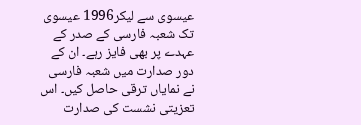عیسوی سے لیکر1996 عیسوی تک شعبہ فارسی کے صدر کے عہدے پر بھی فایز رہے۔ ان کے دور صدارت میں شعبہ فارسی نے نمایاں ترقی حاصل کیں۔ اس تعزیتی نشست کی صدارت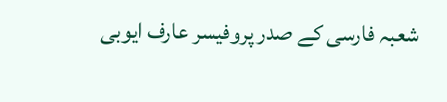شعبہ فارسی کے صدر پروفیسر عارف ایوبی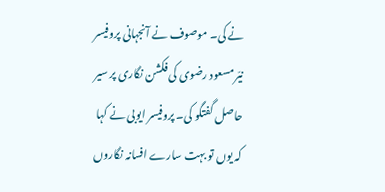نے کی۔ موصوف نے آنجہانی پروفیسر نیّر مسعود رضوی کی فکشن نگاری پر سیر حاصل گفتگو کی۔ پروفیسر ایوبی نے کہا کہ یوں تو بہت سارے افسانہ نگاروں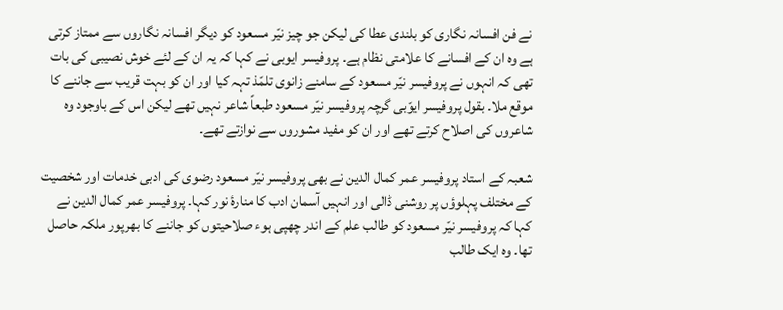نے فن افسانہ نگاری کو بلندی عطا کی لیکن جو چیز نیّر مسعود کو دیگر افسانہ نگاروں سے ممتاز کرتی ہے وہ ان کے افسانے کا علامتی نظام ہے۔ پروفیسر ایوبی نے کہا کہ یہ ان کے لئے خوش نصیبی کی بات تھی کہ انہوں نے پروفیسر نیّر مسعود کے سامنے زانوی تلمّذ تہہ کیا اور ان کو بہت قریب سے جاننے کا موقع ملا۔ بقول پروفیسر ایوّبی گرچہ پروفیسر نیّر مسعود طبعاً شاعر نہیں تھے لیکن اس کے باوجود وہ شاعروں کی اصلاح کرتے تھے اور ان کو مفید مشوروں سے نوازتے تھے۔

شعبہ کے استاد پروفیسر عمر کمال الدین نے بھی پروفیسر نیّر مسعود رضوی کی ادبی خدمات اور شخصیت کے مختلف پہلوؤں پر روشنی ڈالی اور انہیں آسمان ادب کا منارۂ نور کہا۔ پروفیسر عمر کمال الدین نے کہا کہ پروفیسر نیّر مسعود کو طالب علم کے اندر چھپی ہوء صلاحیتوں کو جاننے کا بھرپور ملکہ حاصل تھا۔ وہ ایک طالب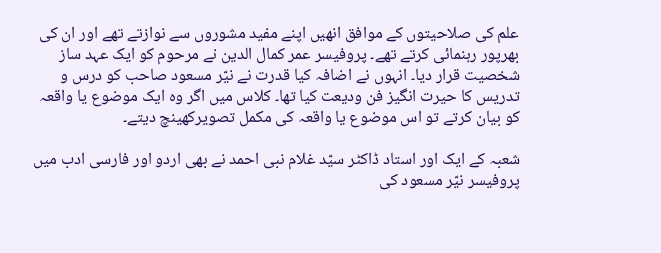علم کی صلاحیتوں کے موافق انھیں اپنے مفید مشوروں سے نوازتے تھے اور ان کی بھرپور رہنمائی کرتے تھے۔ پروفیسر عمر کمال الدین نے مرحوم کو ایک عہد ساز شخصیت قرار دیا۔ انہوں نے اضافہ کیا قدرت نے نیّر مسعود صاحب کو درس و تدریس کا حیرت انگیز فن ودیعت کیا تھا۔ کلاس میں اگر وہ ایک موضوع یا واقعہ کو بیان کرتے تو اس موضوع یا واقعہ کی مکمل تصویرکھینچ دیتے۔

شعبہ کے ایک اور استاد ڈاکٹر سیّد غلام نبی احمد نے بھی اردو اور فارسی ادب میں پروفیسر نیّر مسعود کی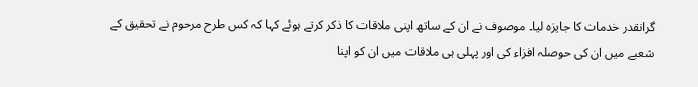گرانقدر خدمات کا جایزہ لیا۔ موصوف نے ان کے ساتھ اپنی ملاقات کا ذکر کرتے ہوئے کہا کہ کس طرح مرحوم نے تحقیق کے شعبے میں ان کی حوصلہ افزاء کی اور پہلی ہی ملاقات میں ان کو اپنا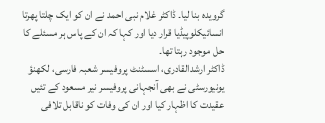گرویدہ بنا لیا۔ ڈاکٹر غلام نبی احمد نے ان کو ایک چلتا پھرتا انسائیکلوپیڈیا قرار دیا اور کہا کہ ان کے پاس ہر مسئلے کا حل موجود رہتا تھا۔
ڈاکٹر ارشدالقادری، اسسٹنٹ پروفیسر شعبہ فارسی، لکھنؤ یونیورسٹی نے بھی آنجہانی پروفیسر نیر مسعود کے تئیں عقیدت کا اظہار کیا اور ان کی وفات کو ناقابل تلافی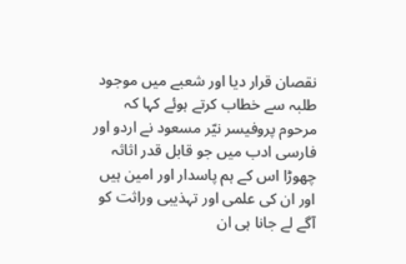نقصان قرار دیا اور شعبے میں موجود طلبہ سے خطاب کرتے ہوئے کہا کہ مرحوم پروفیسر نیّر مسعود نے اردو اور فارسی ادب میں جو قابل قدر اثاثہ چھوڑا اس کے ہم پاسدار اور امین ہیں اور ان کی علمی اور تہذیبی وراثت کو آگے لے جانا ہی ان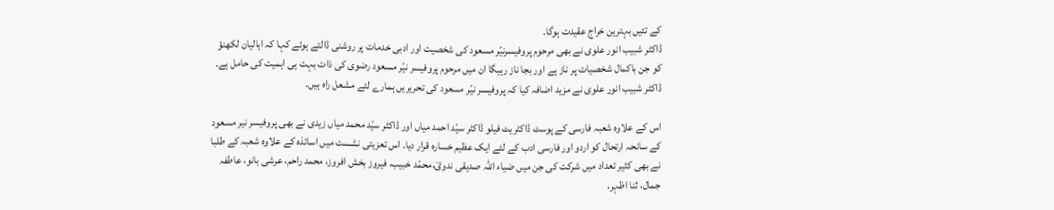کے تئیں بہترین خراج عقیدت ہوگا۔
ڈاکٹر شبیب انور علوی نے بھی مرحوم پروفیسرنیّر مسعود کی شخصیت اور ادبی خدمات پر روشنی ڈالتے ہوئے کہا کہ اہالیان لکھنؤ کو جن باکمال شخصیات پر ناز ہے اور بجا ناز رہیگا ان میں مرحوم پروفیسر نیّر مسعود رضوی کی ذات بہت ہی اہمیت کی حامل ہے۔ ڈاکٹر شبیب انور علوی نے مزید اضافہ کیا کہ پروفیسر نیّر مسعود کی تحریریں ہمارے لئے مشعل راہ ہیں۔

اس کے علاوہ شعبہ فارسی کے پوسٹ ڈاکٹریٹ فیلو ڈاکٹر سیّد احمد میاں اور ڈاکٹر سیّد محمد میاں زیدی نے بھی پروفیسر نیر مسعود کے سانحہ ارتحال کو اردو اور فارسی ادب کے لئے ایک عظیم خسارہ قرار دیا۔ اس تعزیتی نشست میں اساتذہ کے علاوہ شعبہ کے طلبا نے بھی کثیر تعداد میں شرکت کی جن میں ضیاء اللہ صدیقی ندویؔ،محمّد خبیب، فیروز بخش افروز، محمد راحم، عرشی بانو، عاطفہ جمال، ثنا اظہر،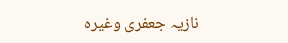نازیہ جعفری وغیرہ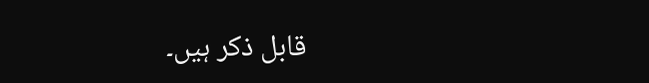قابل ذکر ہیں۔